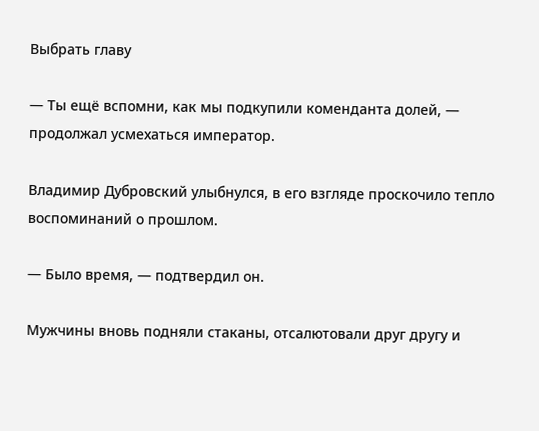Выбрать главу

— Ты ещё вспомни, как мы подкупили коменданта долей, — продолжал усмехаться император.

Владимир Дубровский улыбнулся, в его взгляде проскочило тепло воспоминаний о прошлом.

— Было время, — подтвердил он.

Мужчины вновь подняли стаканы, отсалютовали друг другу и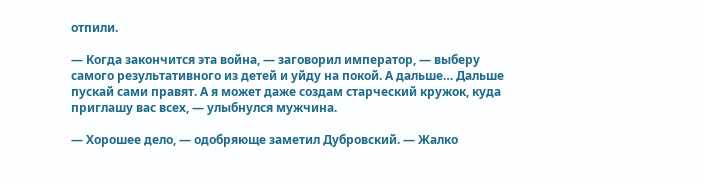отпили.

— Когда закончится эта война, — заговорил император, — выберу самого результативного из детей и уйду на покой. А дальше… Дальше пускай сами правят. А я может даже создам старческий кружок, куда приглашу вас всех, — улыбнулся мужчина.

— Хорошее дело, — одобряюще заметил Дубровский. — Жалко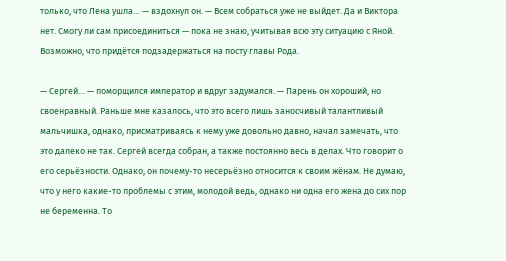только, что Лена ушла… — вздохнул он. — Всем собраться уже не выйдет. Да и Виктора нет. Смогу ли сам присоединиться — пока не знаю, учитывая всю эту ситуацию с Яной. Возможно, что придётся подзадержаться на посту главы Рода.

— Сергей… — поморщился император и вдруг задумался. — Парень он хороший, но своенравный. Раньше мне казалось, что это всего лишь заносчивый талантливый мальчишка, однако, присматриваясь к нему уже довольно давно, начал замечать, что это далеко не так. Сергей всегда собран, а также постоянно весь в делах. Что говорит о его серьёзности. Однако, он почему-то несерьёзно относится к своим жёнам. Не думаю, что у него какие-то проблемы с этим, молодой ведь, однако ни одна его жена до сих пор не беременна. То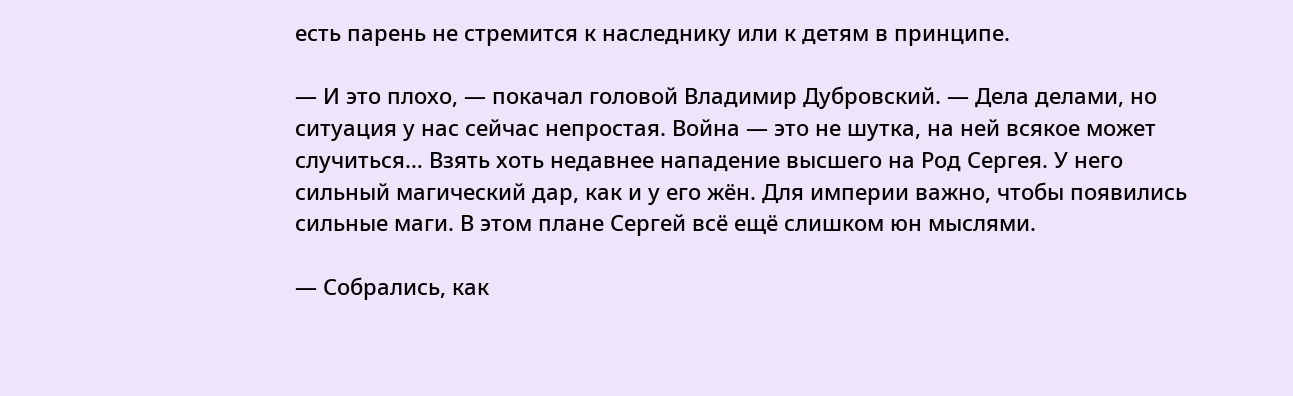есть парень не стремится к наследнику или к детям в принципе.

— И это плохо, — покачал головой Владимир Дубровский. — Дела делами, но ситуация у нас сейчас непростая. Война — это не шутка, на ней всякое может случиться… Взять хоть недавнее нападение высшего на Род Сергея. У него сильный магический дар, как и у его жён. Для империи важно, чтобы появились сильные маги. В этом плане Сергей всё ещё слишком юн мыслями.

— Собрались, как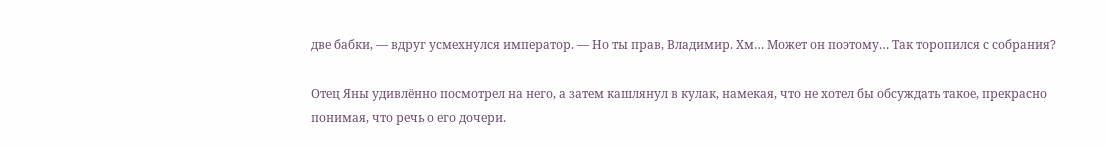две бабки, — вдруг усмехнулся император. — Но ты прав, Владимир. Хм… Может он поэтому… Так торопился с собрания?

Отец Яны удивлённо посмотрел на него, а затем кашлянул в кулак, намекая, что не хотел бы обсуждать такое, прекрасно понимая, что речь о его дочери.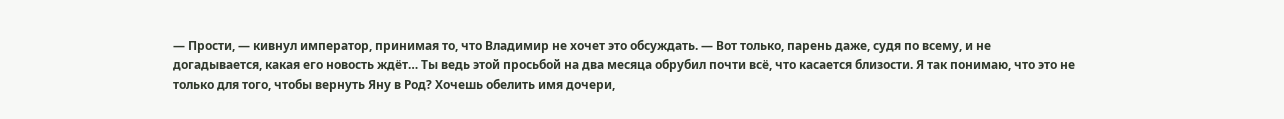— Прости, — кивнул император, принимая то, что Владимир не хочет это обсуждать. — Вот только, парень даже, судя по всему, и не догадывается, какая его новость ждёт… Ты ведь этой просьбой на два месяца обрубил почти всё, что касается близости. Я так понимаю, что это не только для того, чтобы вернуть Яну в Род? Хочешь обелить имя дочери,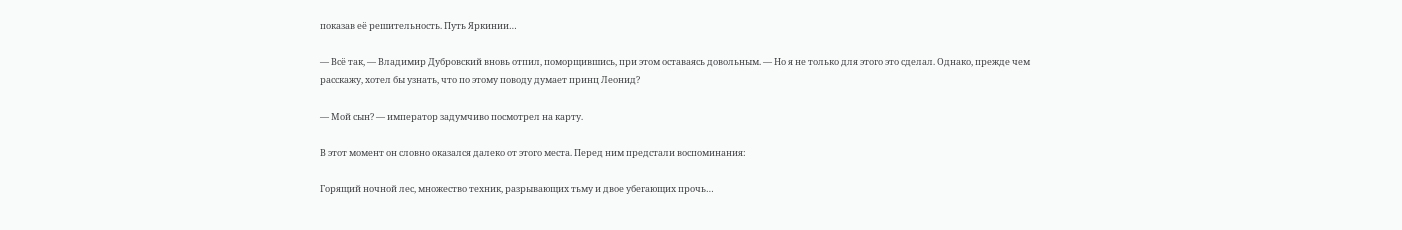показав её решительность. Путь Яркинии…

— Всё так, — Владимир Дубровский вновь отпил, поморщившись, при этом оставаясь довольным. — Но я не только для этого это сделал. Однако, прежде чем расскажу, хотел бы узнать, что по этому поводу думает принц Леонид?

— Мой сын? — император задумчиво посмотрел на карту.

В этот момент он словно оказался далеко от этого места. Перед ним предстали воспоминания:

Горящий ночной лес, множество техник, разрывающих тьму и двое убегающих прочь…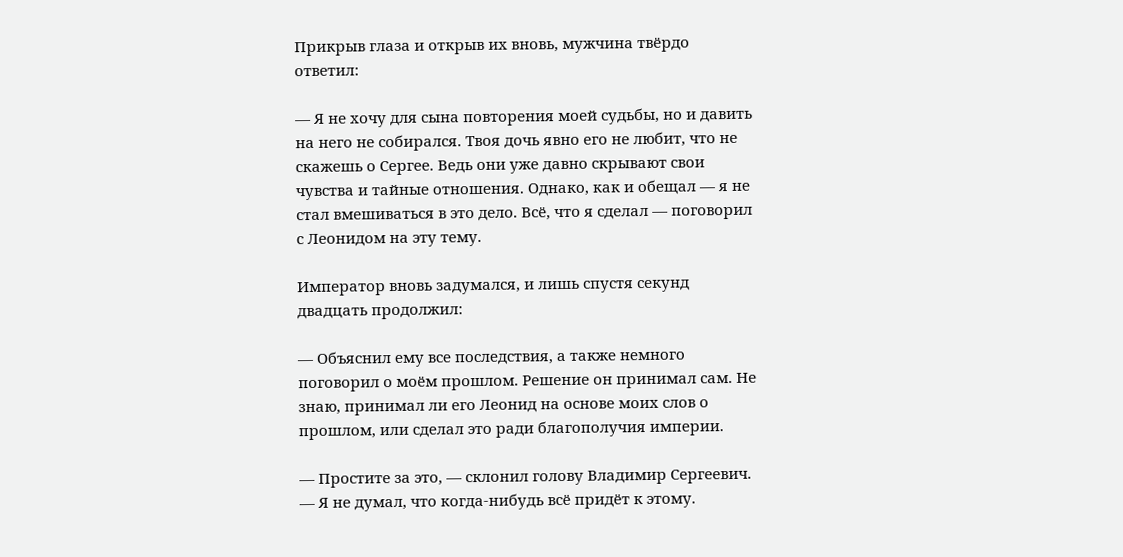Прикрыв глаза и открыв их вновь, мужчина твёрдо ответил:

— Я не хочу для сына повторения моей судьбы, но и давить на него не собирался. Твоя дочь явно его не любит, что не скажешь о Сергее. Ведь они уже давно скрывают свои чувства и тайные отношения. Однако, как и обещал — я не стал вмешиваться в это дело. Всё, что я сделал — поговорил с Леонидом на эту тему.

Император вновь задумался, и лишь спустя секунд двадцать продолжил:

— Объяснил ему все последствия, а также немного поговорил о моём прошлом. Решение он принимал сам. Не знаю, принимал ли его Леонид на основе моих слов о прошлом, или сделал это ради благополучия империи.

— Простите за это, — склонил голову Владимир Сергеевич. — Я не думал, что когда-нибудь всё придёт к этому.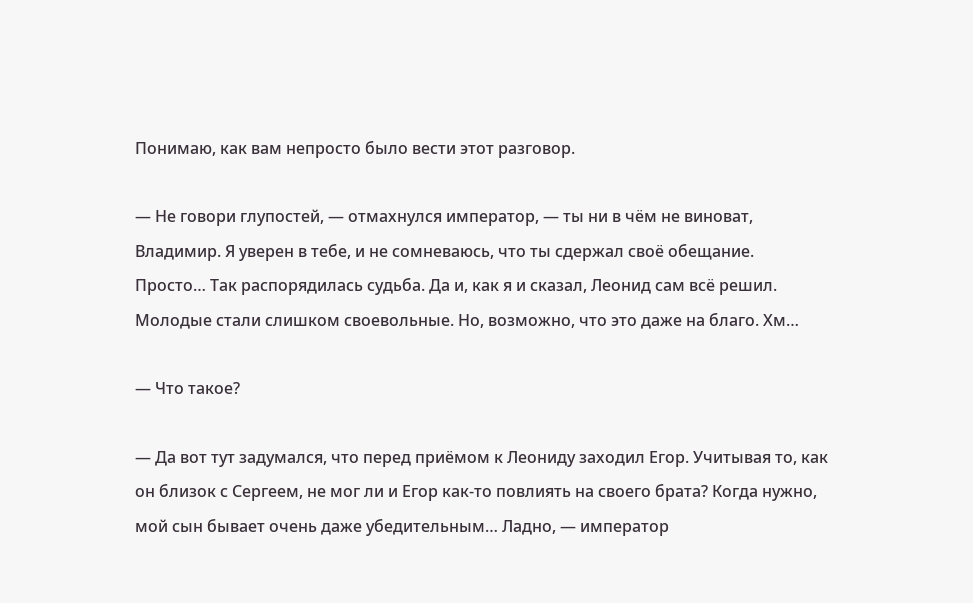Понимаю, как вам непросто было вести этот разговор.

— Не говори глупостей, — отмахнулся император, — ты ни в чём не виноват, Владимир. Я уверен в тебе, и не сомневаюсь, что ты сдержал своё обещание. Просто… Так распорядилась судьба. Да и, как я и сказал, Леонид сам всё решил. Молодые стали слишком своевольные. Но, возможно, что это даже на благо. Хм…

— Что такое?

— Да вот тут задумался, что перед приёмом к Леониду заходил Егор. Учитывая то, как он близок с Сергеем, не мог ли и Егор как-то повлиять на своего брата? Когда нужно, мой сын бывает очень даже убедительным… Ладно, — император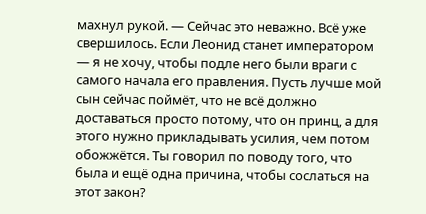махнул рукой. — Сейчас это неважно. Всё уже свершилось. Если Леонид станет императором — я не хочу, чтобы подле него были враги с самого начала его правления. Пусть лучше мой сын сейчас поймёт, что не всё должно доставаться просто потому, что он принц, а для этого нужно прикладывать усилия, чем потом обожжётся. Ты говорил по поводу того, что была и ещё одна причина, чтобы сослаться на этот закон?